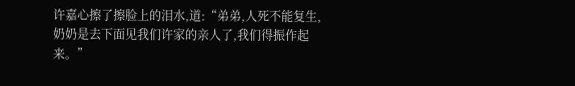许嘉心擦了擦脸上的泪水,道:“弟弟,人死不能复生,奶奶是去下面见我们许家的亲人了,我们得振作起来。”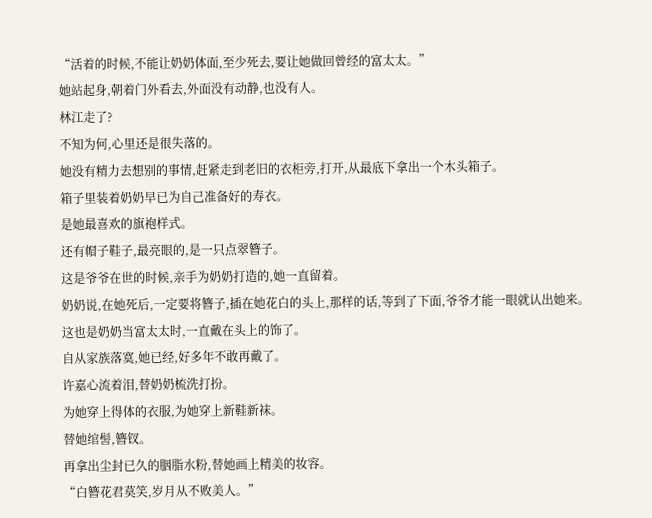“活着的时候,不能让奶奶体面,至少死去,要让她做回曾经的富太太。”
她站起身,朝着门外看去,外面没有动静,也没有人。
林江走了?
不知为何,心里还是很失落的。
她没有精力去想别的事情,赶紧走到老旧的衣柜旁,打开,从最底下拿出一个木头箱子。
箱子里装着奶奶早已为自己准备好的寿衣。
是她最喜欢的旗袍样式。
还有帽子鞋子,最亮眼的,是一只点翠簪子。
这是爷爷在世的时候,亲手为奶奶打造的,她一直留着。
奶奶说,在她死后,一定要将簪子,插在她花白的头上,那样的话,等到了下面,爷爷才能一眼就认出她来。
这也是奶奶当富太太时,一直戴在头上的饰了。
自从家族落寞,她已经,好多年不敢再戴了。
许嘉心流着泪,替奶奶梳洗打扮。
为她穿上得体的衣服,为她穿上新鞋新袜。
替她绾髻,簪钗。
再拿出尘封已久的胭脂水粉,替她画上精美的妆容。
“白簪花君莫笑,岁月从不败美人。”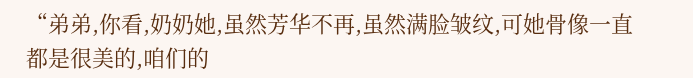“弟弟,你看,奶奶她,虽然芳华不再,虽然满脸皱纹,可她骨像一直都是很美的,咱们的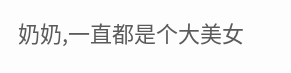奶奶,一直都是个大美女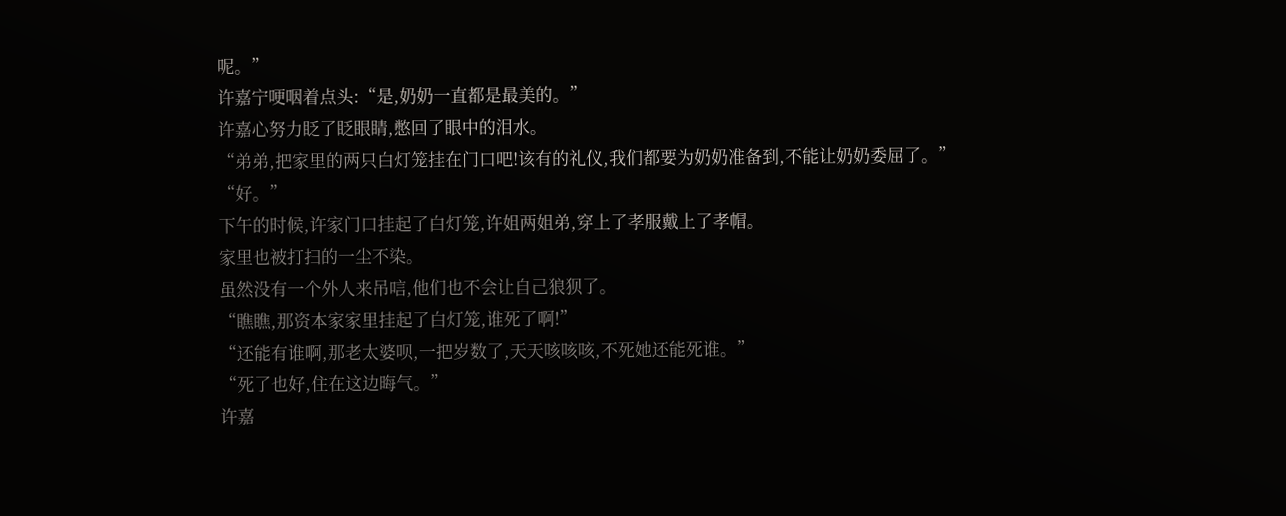呢。”
许嘉宁哽咽着点头:“是,奶奶一直都是最美的。”
许嘉心努力眨了眨眼睛,憋回了眼中的泪水。
“弟弟,把家里的两只白灯笼挂在门口吧!该有的礼仪,我们都要为奶奶准备到,不能让奶奶委屈了。”
“好。”
下午的时候,许家门口挂起了白灯笼,许姐两姐弟,穿上了孝服戴上了孝帽。
家里也被打扫的一尘不染。
虽然没有一个外人来吊唁,他们也不会让自己狼狈了。
“瞧瞧,那资本家家里挂起了白灯笼,谁死了啊!”
“还能有谁啊,那老太婆呗,一把岁数了,天天咳咳咳,不死她还能死谁。”
“死了也好,住在这边晦气。”
许嘉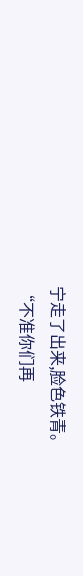宁走了出来,脸色铁青。
“不准你们再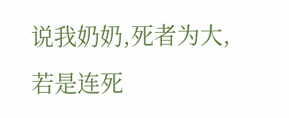说我奶奶,死者为大,若是连死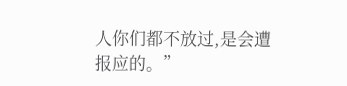人你们都不放过,是会遭报应的。”